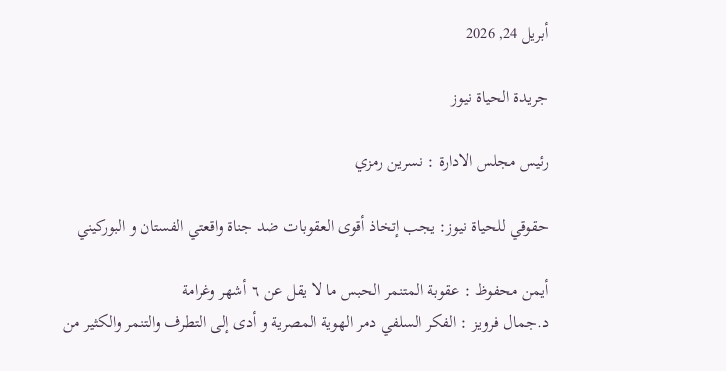أبريل 24, 2026

جريدة الحياة نيوز

رئيس مجلس الادارة : نسرين رمزي

حقوقي للحياة نيوز: يجب إتخاذ أقوى العقوبات ضد جناة واقعتي الفستان و البوركيني

أيمن محفوظ : عقوبة المتنمر الحبس ما لا يقل عن ٦ أشهر وغرامة
د.جمال فرويز : الفكر السلفي دمر الهوية المصرية و أدى إلى التطرف والتنمر والكثير من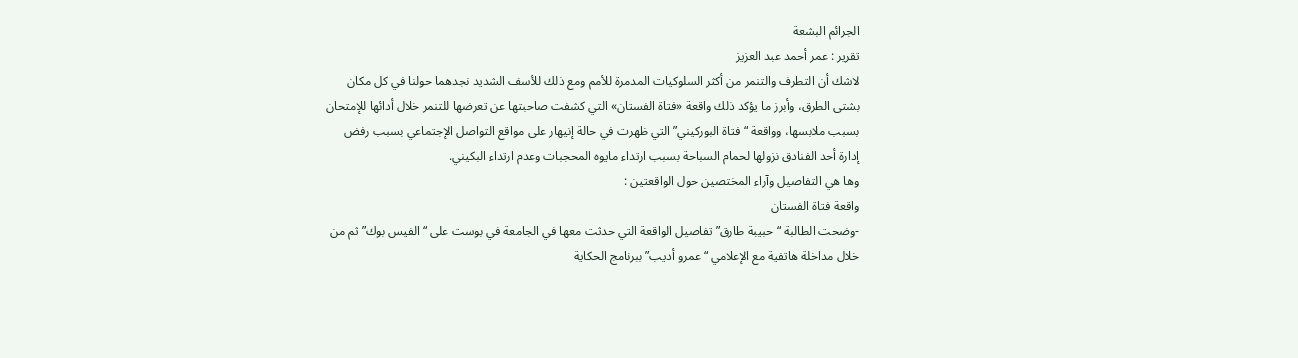الجرائم البشعة
تقرير : عمر أحمد عبد العزيز
لاشك أن التطرف والتنمر من أكثر السلوكيات المدمرة للأمم ومع ذلك للأسف الشديد نجدهما حولنا في كل مكان بشتى الطرق، وأبرز ما يؤكد ذلك واقعة «فتاة الفستان» التي كشفت صاحبتها عن تعرضها للتنمر خلال أدائها للإمتحان بسبب ملابسها، وواقعة “فتاة البوركيني” التي ظهرت في حالة إنيهار على مواقع التواصل الإجتماعي بسبب رفض إدارة أحد الفنادق نزولها لحمام السباحة بسبب ارتداء مايوه المحجبات وعدم ارتداء البكيني.
وها هي التفاصيل وآراء المختصين حول الواقعتين :
واقعة فتاة الفستان
-وضحت الطالبة “حبيبة طارق” تفاصيل الواقعة التي حدثت معها في الجامعة في بوست على “الفيس بوك” ثم من خلال مداخلة هاتفية مع الإعلامي “عمرو أديب” ببرنامج الحكاية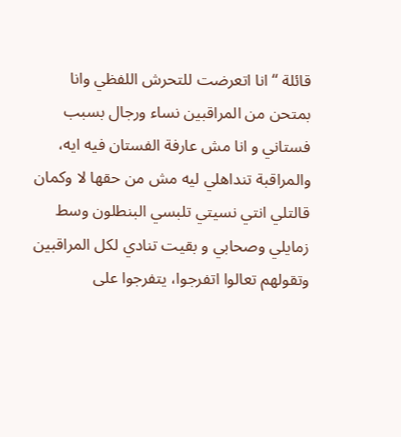قائلة “انا اتعرضت للتحرش اللفظي وانا بمتحن من المراقبين نساء ورجال بسبب فستاني و انا مش عارفة الفستان فيه ايه، والمراقبة تنداهلي ليه مش من حقها لا وكمان قالتلي انتي نسيتي تلبسي البنطلون وسط زمايلي وصحابي و بقيت تنادي لكل المراقبين وتقولهم تعالوا اتفرجوا، يتفرجوا على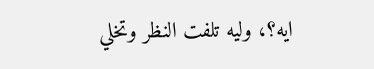ايه؟، وليه تلفت النظر وتخلي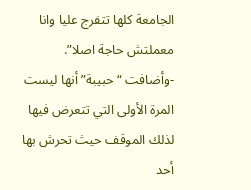الجامعة كلها تتفرج عليا وانا معملتش حاجة اصلا”.
-وأضافت “حبيبة” أنها ليست المرة الأولى التي تتعرض فيها لذلك الموقف حيث تحرش بها أحد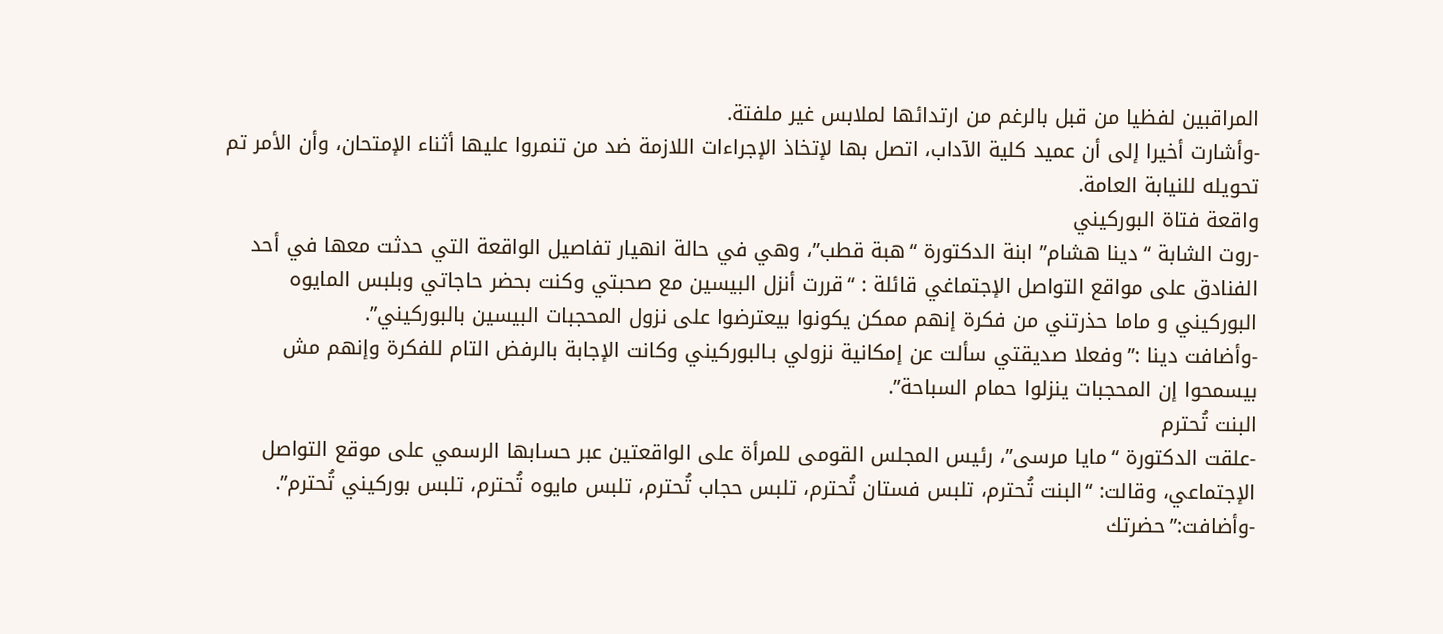المراقبين لفظيا من قبل بالرغم من ارتدائها لملابس غير ملفتة.
-وأشارت أخيرا إلى أن عميد كلية الآداب، اتصل بها لإتخاذ الإجراءات اللازمة ضد من تنمروا عليها أثناء الإمتحان، وأن الأمر تم تحويله للنيابة العامة.
واقعة فتاة البوركيني
-روت الشابة “دينا هشام” ابنة الدكتورة “هبة قطب”، وهي في حالة انهيار تفاصيل الواقعة التي حدثت معها في أحد الفنادق على مواقع التواصل الإجتماغي قائلة : “قررت أنزل البيسين مع صحبتي وكنت بحضر حاجاتي وبلبس المايوه البوركيني و ماما حذرتني من فكرة إنهم ممكن يكونوا بيعترضوا على نزول المحجبات البيسين بالبوركيني”.
-وأضافت دينا :”وفعلا صديقتي سألت عن إمكانية نزولي بـالبوركيني وكانت الإجابة بالرفض التام للفكرة وإنهم مش بيسمحوا إن المحجبات ينزلوا حمام السباحة”.
البنت تُحترم
-علقت الدكتورة “مايا مرسى”، رئيس المجلس القومى للمرأة على الواقعتين عبر حسابها الرسمي على موقع التواصل الإجتماعي، وقالت: “البنت تُحترم، تلبس فستان تُحترم، تلبس حجاب تُحترم، تلبس مايوه تُحترم، تلبس بوركيني تُحترم”.
-وأضافت:”حضرتك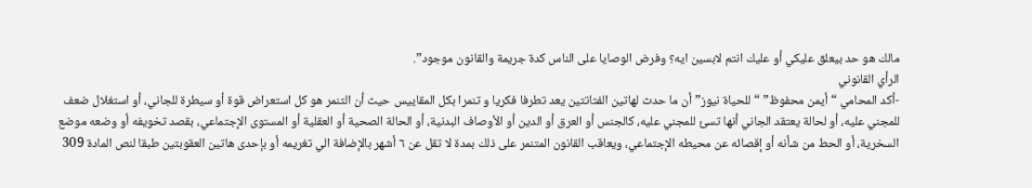مالك هو حد بيعلق عليكي أو عليك انتم لابسين ايه؟ وفرض الوصايا على الناس كدة جريمة والقانون موجود”.
الرأي القانوني
-أكد المحامي “أيمن محفوظ” “للحياة نيوز” أن ما حدث لهاتين الفتاتتين يعد تطرفا فكريا و تنمرا بكل المقاييس حيث أن التنمر هو كل استعراض قوة أو سيطرة للجاني، أو استغلال ضعف للمجني عليه، أو لحالة يعتقد الجاني أنها تسئ للمجني عليه، كالجنس أو العرق أو الدين أو الأوصاف البدنية، أو الحالة الصحية أو العقلية أو المستوى الإجتماعي، بقصد تخويفه أو وضعه موضع السخرية، أو الحط من شأنه أو إقصائه عن محيطه الإجتماعي، ويعاقب القانون المتنمر على ذلك بمدة لا تقل عن ٦ أشهر بالإضافة الي تغريمه أو بإحدى هاتين العقوبتين طبقا لنص المادة 309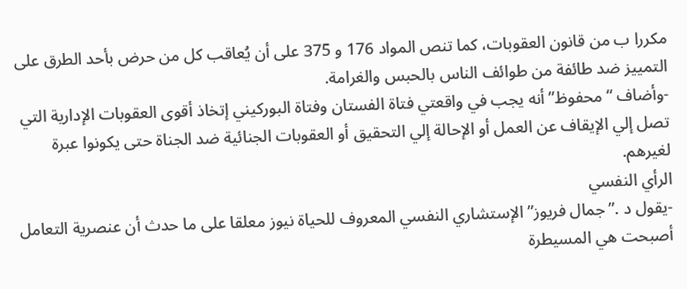مكررا ب من قانون العقوبات، كما تنص المواد 176 و 375 على أن يُعاقب كل من حرض بأحد الطرق على التمييز ضد طائفة من طوائف الناس بالحبس والغرامة.
-وأضاف “محفوظ” أنه يجب في واقعتي فتاة الفستان وفتاة البوركيني إتخاذ أقوى العقوبات الإدارية التي تصل إلي الإيقاف عن العمل أو الإحالة إلي التحقيق أو العقوبات الجنائية ضد الجناة حتى يكونوا عبرة لغيرهم.
الرأي النفسي
-يقول د .”جمال فريوز” الإستشاري النفسي المعروف للحياة نيوز معلقا على ما حدث أن عنصرية التعامل أصبحت هي المسيطرة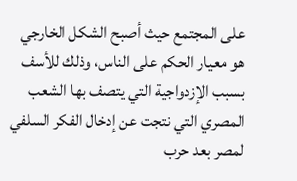على المجتمع حيث أصبح الشكل الخارجي هو معيار الحكم على الناس، وذلك للأسف بسبب الإزدواجية التي يتصف بها الشعب المصري التي نتجت عن إدخال الفكر السلفي لمصر بعد حرب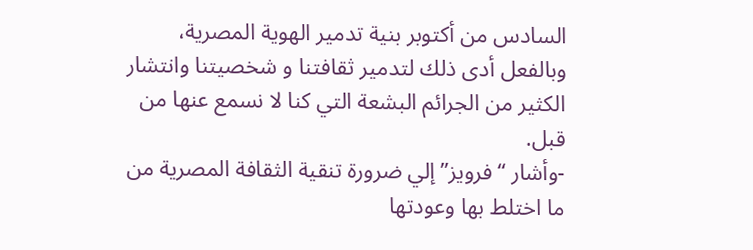السادس من أكتوبر بنية تدمير الهوية المصرية، وبالفعل أدى ذلك لتدمير ثقافتنا و شخصيتنا وانتشار الكثير من الجرائم البشعة التي كنا لا نسمع عنها من قبل.
-وأشار “فرويز” إلي ضرورة تنقية الثقافة المصرية من ما اختلط بها وعودتها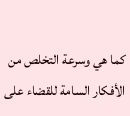كما هي وسرعة التخلص من الأفكار السامة للقضاء على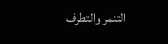التنمر والتطرف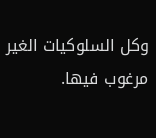وكل السلوكيات الغير مرغوب فيها.